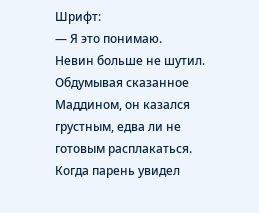Шрифт:
— Я это понимаю.
Невин больше не шутил. Обдумывая сказанное Маддином, он казался грустным, едва ли не готовым расплакаться. Когда парень увидел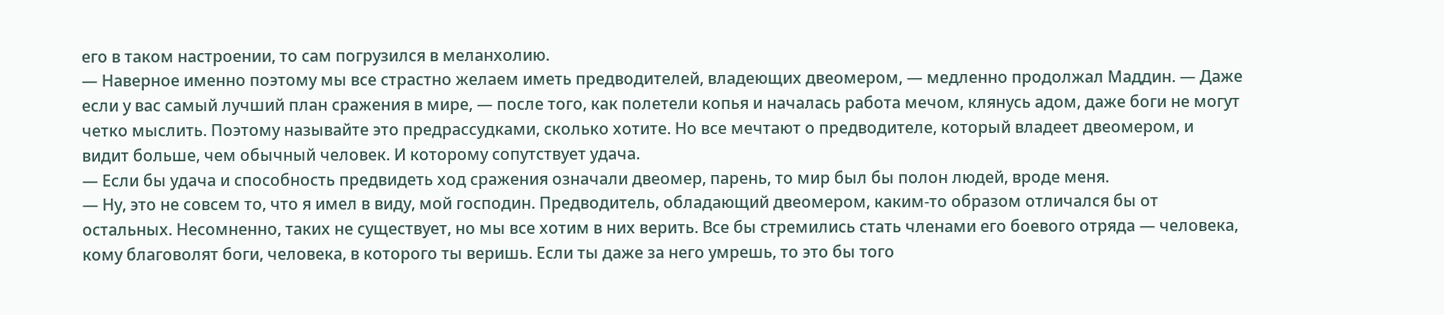его в таком настроении, то сам погрузился в меланхолию.
— Наверное именно поэтому мы все страстно желаем иметь предводителей, владеющих двеомером, — медленно продолжал Маддин. — Даже если у вас самый лучший план сражения в мире, — после того, как полетели копья и началась работа мечом, клянусь адом, даже боги не могут четко мыслить. Поэтому называйте это предрассудками, сколько хотите. Но все мечтают о предводителе, который владеет двеомером, и видит больше, чем обычный человек. И которому сопутствует удача.
— Если бы удача и способность предвидеть ход сражения означали двеомер, парень, то мир был бы полон людей, вроде меня.
— Ну, это не совсем то, что я имел в виду, мой господин. Предводитель, обладающий двеомером, каким-то образом отличался бы от остальных. Несомненно, таких не существует, но мы все хотим в них верить. Все бы стремились стать членами его боевого отряда — человека, кому благоволят боги, человека, в которого ты веришь. Если ты даже за него умрешь, то это бы того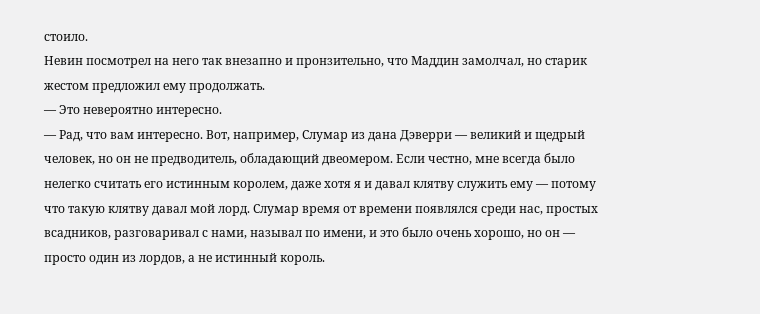стоило.
Невин посмотрел на него так внезапно и пронзительно, что Маддин замолчал, но старик жестом предложил ему продолжать.
— Это невероятно интересно.
— Рад, что вам интересно. Вот, например, Слумар из дана Дэверри — великий и щедрый человек, но он не предводитель, обладающий двеомером. Если честно, мне всегда было нелегко считать его истинным королем, даже хотя я и давал клятву служить ему — потому что такую клятву давал мой лорд. Слумар время от времени появлялся среди нас, простых всадников, разговаривал с нами, называл по имени, и это было очень хорошо, но он — просто один из лордов, а не истинный король.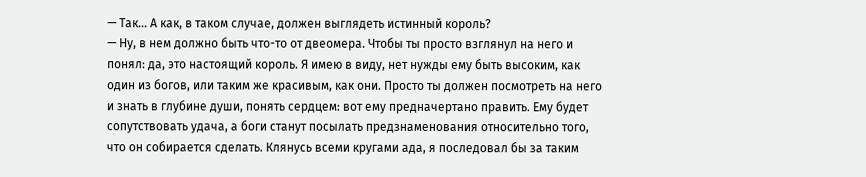— Так… А как, в таком случае, должен выглядеть истинный король?
— Ну, в нем должно быть что-то от двеомера. Чтобы ты просто взглянул на него и понял: да, это настоящий король. Я имею в виду, нет нужды ему быть высоким, как один из богов, или таким же красивым, как они. Просто ты должен посмотреть на него и знать в глубине души, понять сердцем: вот ему предначертано править. Ему будет сопутствовать удача, а боги станут посылать предзнаменования относительно того, что он собирается сделать. Клянусь всеми кругами ада, я последовал бы за таким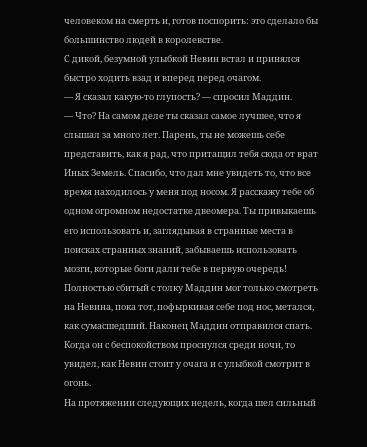человеком на смерть и, готов поспорить: это сделало бы большинство людей в королевстве.
С дикой, безумной улыбкой Невин встал и принялся быстро ходить взад и вперед перед очагом.
— Я сказал какую-то глупость? — спросил Маддин.
— Что? На самом деле ты сказал самое лучшее, что я слышал за много лет. Парень, ты не можешь себе представить, как я рад, что притащил тебя сюда от врат Иных Земель. Спасибо, что дал мне увидеть то, что все время находилось у меня под носом. Я расскажу тебе об одном огромном недостатке двеомера. Ты привыкаешь его использовать и, заглядывая в странные места в поисках странных знаний, забываешь использовать мозги, которые боги дали тебе в первую очередь!
Полностью сбитый с толку Маддин мог только смотреть на Невина, пока тот, пофыркивая себе под нос, метался, как сумасшедший. Наконец Маддин отправился спать. Когда он с беспокойством проснулся среди ночи, то увидел, как Невин стоит у очага и с улыбкой смотрит в огонь.
На протяжении следующих недель, когда шел сильный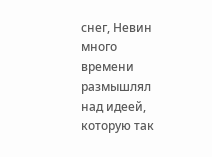снег, Невин много времени размышлял над идеей, которую так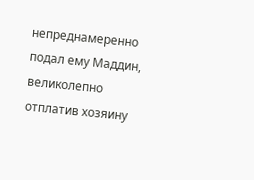непреднамеренно подал ему Маддин, великолепно отплатив хозяину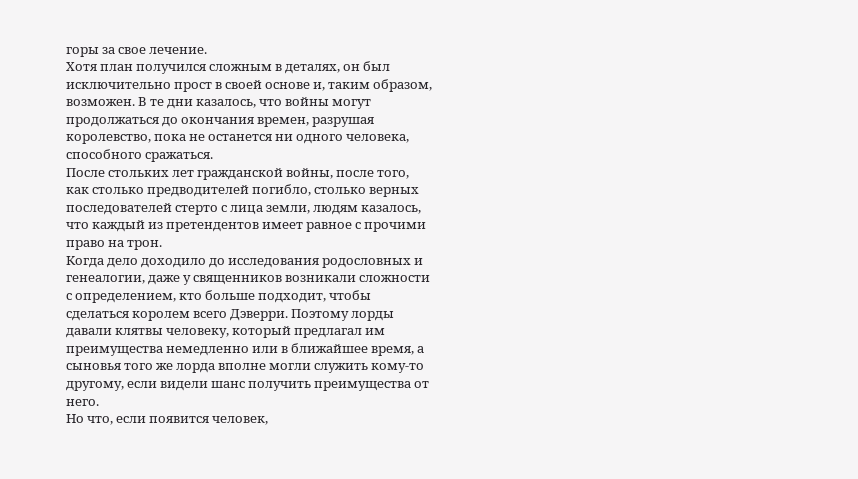горы за свое лечение.
Хотя план получился сложным в деталях, он был исключительно прост в своей основе и, таким образом, возможен. В те дни казалось, что войны могут продолжаться до окончания времен, разрушая королевство, пока не останется ни одного человека, способного сражаться.
После стольких лет гражданской войны, после того, как столько предводителей погибло, столько верных последователей стерто с лица земли, людям казалось, что каждый из претендентов имеет равное с прочими право на трон.
Когда дело доходило до исследования родословных и генеалогии, даже у священников возникали сложности с определением, кто больше подходит, чтобы сделаться королем всего Дэверри. Поэтому лорды давали клятвы человеку, который предлагал им преимущества немедленно или в ближайшее время, а сыновья того же лорда вполне могли служить кому-то другому, если видели шанс получить преимущества от него.
Но что, если появится человек,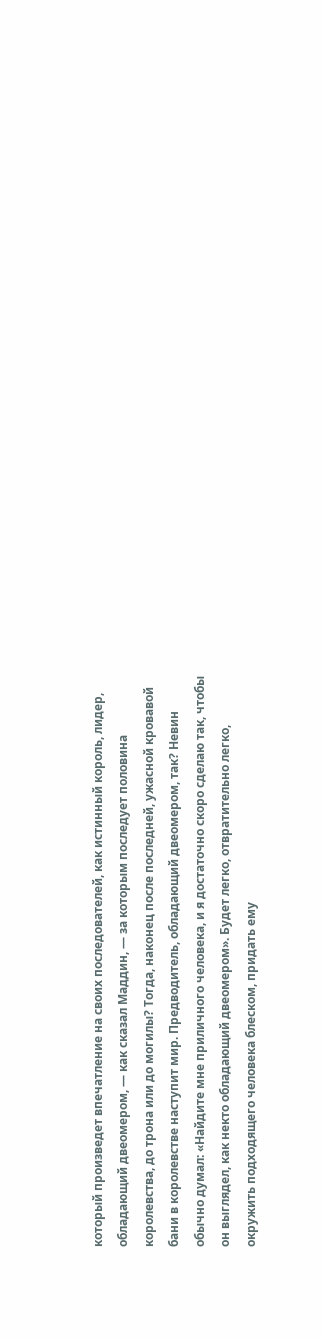который произведет впечатление на своих последователей, как истинный король, лидер, обладающий двеомером, — как сказал Маддин, — за которым последует половина королевства, до трона или до могилы? Тогда, наконец после последней, ужасной кровавой бани в королевстве наступит мир. Предводитель, обладающий двеомером, так? Невин обычно думал: «Найдите мне приличного человека, и я достаточно скоро сделаю так, чтобы он выглядел, как некто обладающий двеомером». Будет легко, отвратительно легко, окружить подходящего человека блеском, придать ему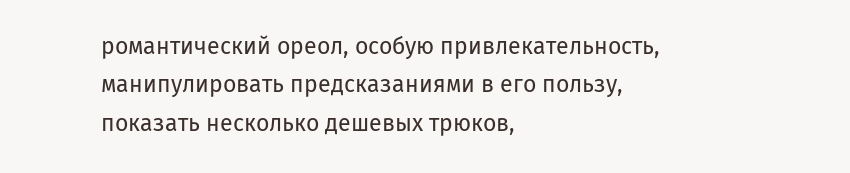романтический ореол, особую привлекательность, манипулировать предсказаниями в его пользу, показать несколько дешевых трюков,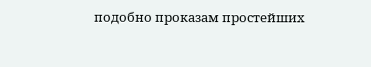подобно проказам простейших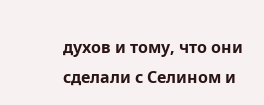духов и тому, что они сделали с Селином и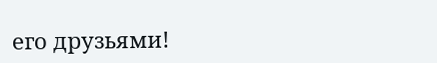его друзьями!